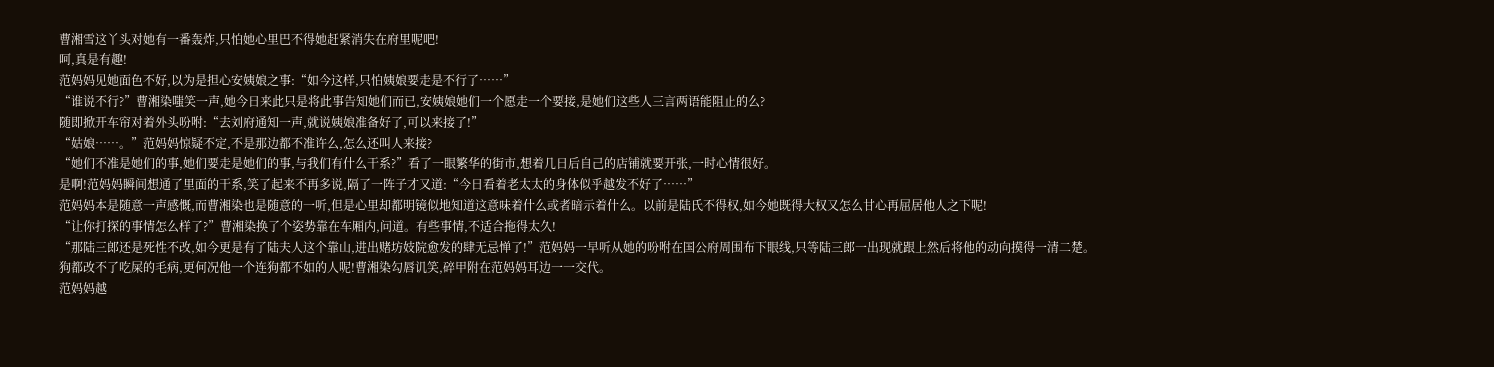曹湘雪这丫头对她有一番轰炸,只怕她心里巴不得她赶紧消失在府里呢吧!
呵,真是有趣!
范妈妈见她面色不好,以为是担心安姨娘之事:“如今这样,只怕姨娘要走是不行了……”
“谁说不行?”曹湘染嗤笑一声,她今日来此只是将此事告知她们而已,安姨娘她们一个愿走一个要接,是她们这些人三言两语能阻止的么?
随即掀开车帘对着外头吩咐:“去刘府通知一声,就说姨娘准备好了,可以来接了!”
“姑娘……。”范妈妈惊疑不定,不是那边都不准许么,怎么还叫人来接?
“她们不准是她们的事,她们要走是她们的事,与我们有什么干系?”看了一眼繁华的街市,想着几日后自己的店铺就要开张,一时心情很好。
是啊!范妈妈瞬间想通了里面的干系,笑了起来不再多说,隔了一阵子才又道:“今日看着老太太的身体似乎越发不好了……”
范妈妈本是随意一声感慨,而曹湘染也是随意的一听,但是心里却都明镜似地知道这意味着什么或者暗示着什么。以前是陆氏不得权,如今她既得大权又怎么甘心再屈居他人之下呢!
“让你打探的事情怎么样了?”曹湘染换了个姿势靠在车厢内,问道。有些事情,不适合拖得太久!
“那陆三郎还是死性不改,如今更是有了陆夫人这个靠山,进出赌坊妓院愈发的肆无忌惮了!”范妈妈一早听从她的吩咐在国公府周围布下眼线,只等陆三郎一出现就跟上然后将他的动向摸得一清二楚。
狗都改不了吃屎的毛病,更何况他一个连狗都不如的人呢!曹湘染勾唇讥笑,碎甲附在范妈妈耳边一一交代。
范妈妈越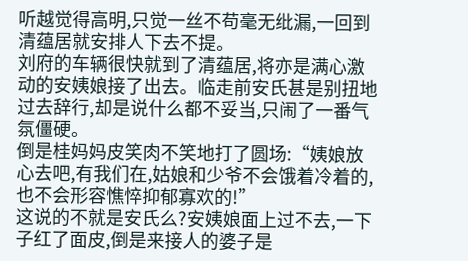听越觉得高明,只觉一丝不苟毫无纰漏,一回到清蕴居就安排人下去不提。
刘府的车辆很快就到了清蕴居,将亦是满心激动的安姨娘接了出去。临走前安氏甚是别扭地过去辞行,却是说什么都不妥当,只闹了一番气氛僵硬。
倒是桂妈妈皮笑肉不笑地打了圆场:“姨娘放心去吧,有我们在,姑娘和少爷不会饿着冷着的,也不会形容憔悴抑郁寡欢的!”
这说的不就是安氏么?安姨娘面上过不去,一下子红了面皮,倒是来接人的婆子是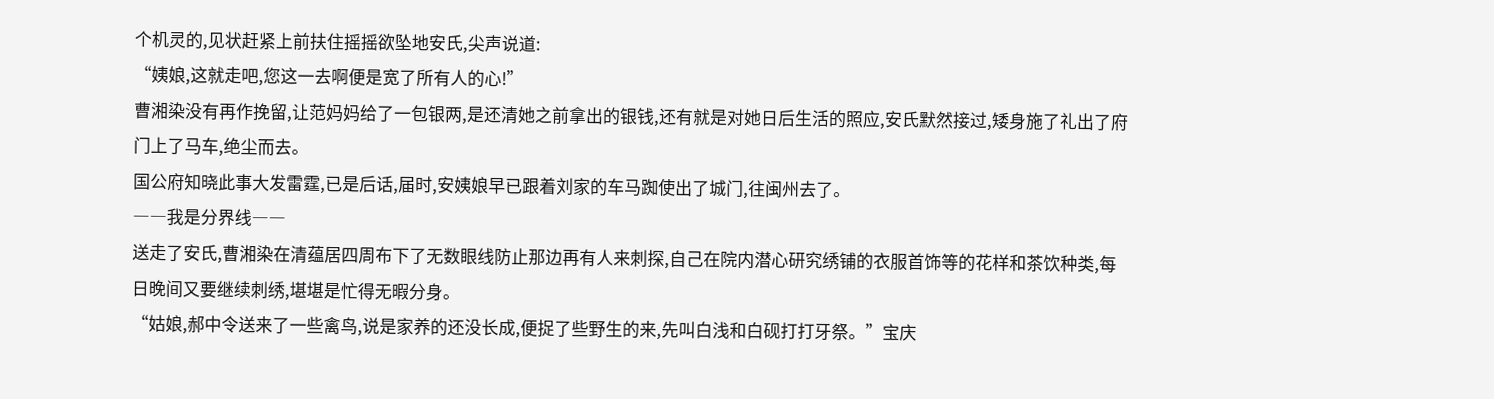个机灵的,见状赶紧上前扶住摇摇欲坠地安氏,尖声说道:
“姨娘,这就走吧,您这一去啊便是宽了所有人的心!”
曹湘染没有再作挽留,让范妈妈给了一包银两,是还清她之前拿出的银钱,还有就是对她日后生活的照应,安氏默然接过,矮身施了礼出了府门上了马车,绝尘而去。
国公府知晓此事大发雷霆,已是后话,届时,安姨娘早已跟着刘家的车马踟使出了城门,往闽州去了。
――我是分界线――
送走了安氏,曹湘染在清蕴居四周布下了无数眼线防止那边再有人来刺探,自己在院内潜心研究绣铺的衣服首饰等的花样和茶饮种类,每日晚间又要继续刺绣,堪堪是忙得无暇分身。
“姑娘,郝中令送来了一些禽鸟,说是家养的还没长成,便捉了些野生的来,先叫白浅和白砚打打牙祭。”宝庆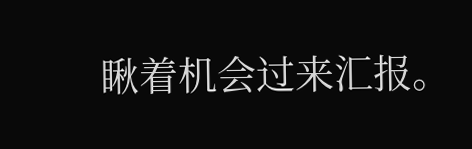瞅着机会过来汇报。